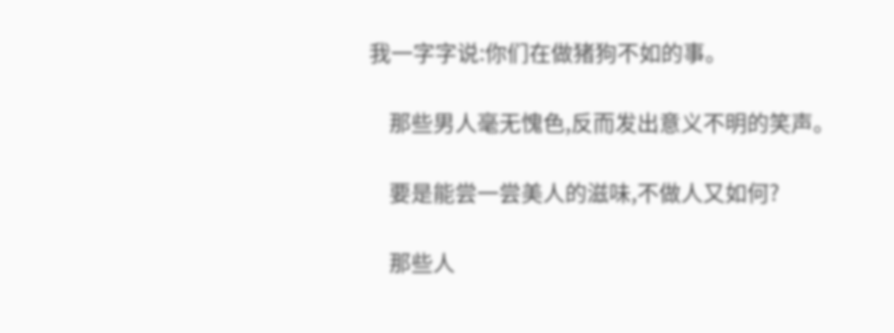我一字字说:你们在做猪狗不如的事。

    那些男人毫无愧色,反而发出意义不明的笑声。

    要是能尝一尝美人的滋味,不做人又如何?

    那些人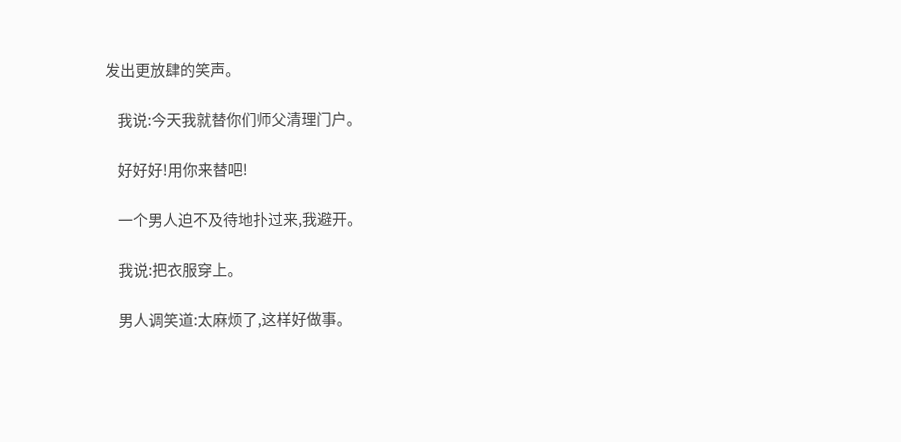发出更放肆的笑声。

    我说:今天我就替你们师父清理门户。

    好好好!用你来替吧!

    一个男人迫不及待地扑过来,我避开。

    我说:把衣服穿上。

    男人调笑道:太麻烦了,这样好做事。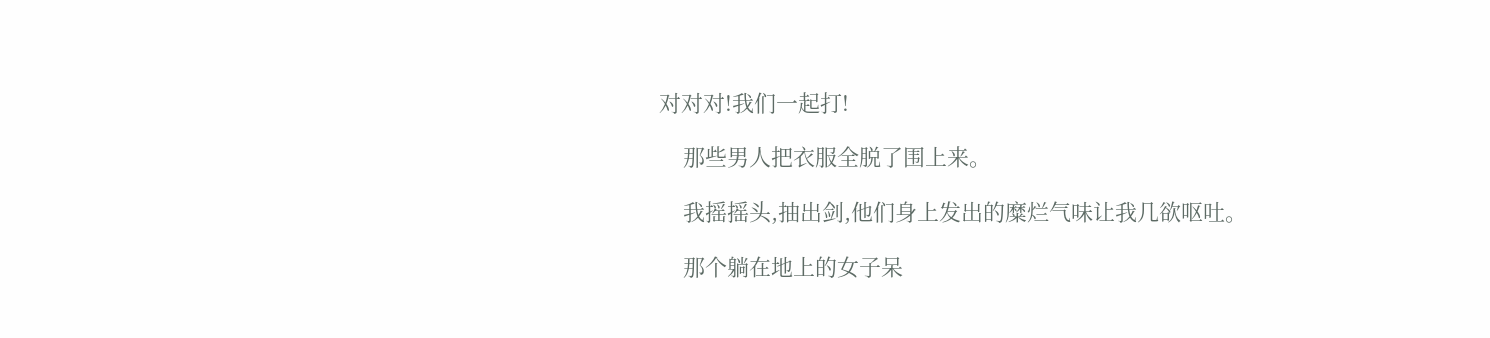对对对!我们一起打!

    那些男人把衣服全脱了围上来。

    我摇摇头,抽出剑,他们身上发出的糜烂气味让我几欲呕吐。

    那个躺在地上的女子呆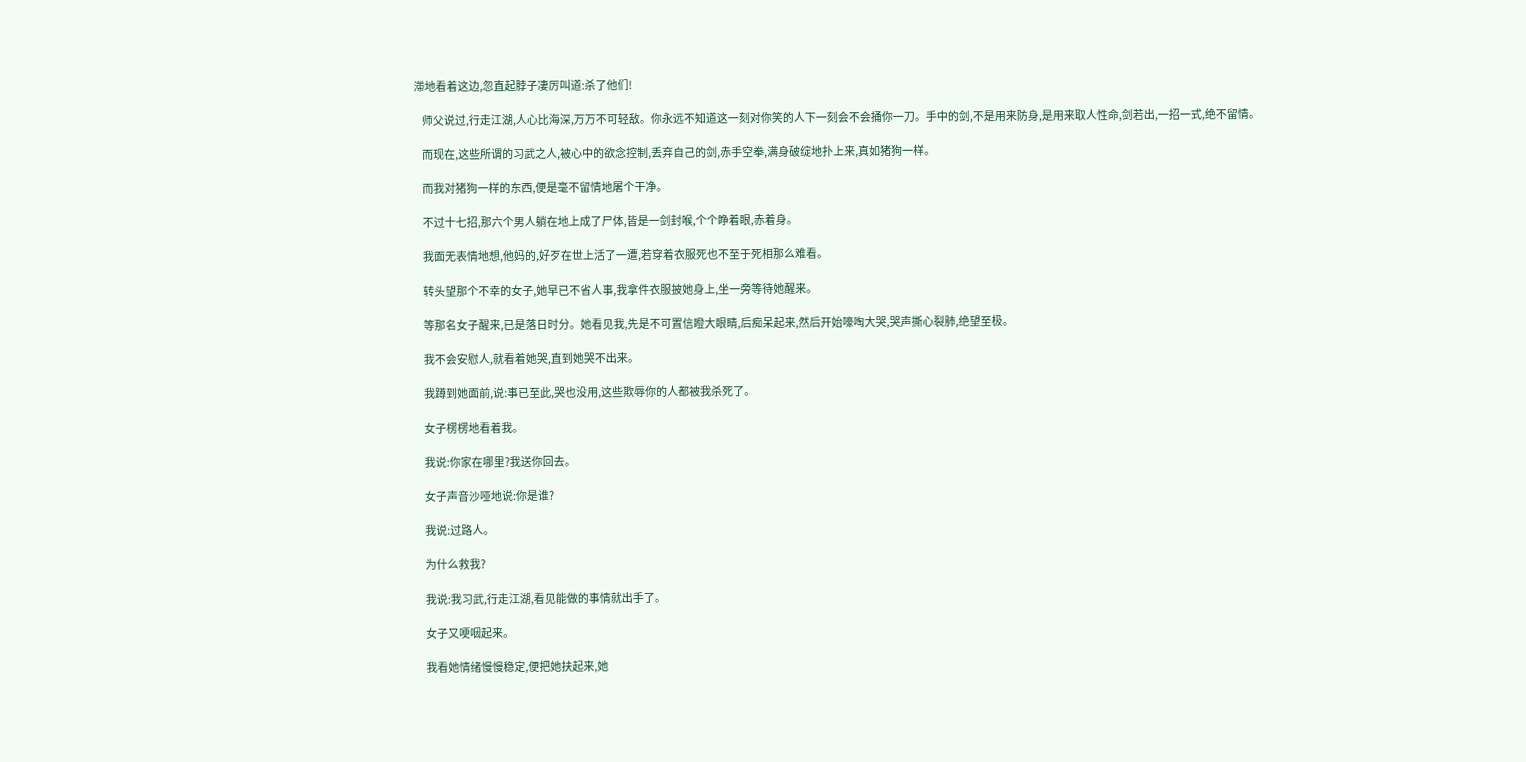滞地看着这边,忽直起脖子凄厉叫道:杀了他们!

    师父说过,行走江湖,人心比海深,万万不可轻敌。你永远不知道这一刻对你笑的人下一刻会不会捅你一刀。手中的剑,不是用来防身,是用来取人性命,剑若出,一招一式,绝不留情。

    而现在,这些所谓的习武之人,被心中的欲念控制,丢弃自己的剑,赤手空拳,满身破绽地扑上来,真如猪狗一样。

    而我对猪狗一样的东西,便是毫不留情地屠个干净。

    不过十七招,那六个男人躺在地上成了尸体,皆是一剑封喉,个个睁着眼,赤着身。

    我面无表情地想,他妈的,好歹在世上活了一遭,若穿着衣服死也不至于死相那么难看。

    转头望那个不幸的女子,她早已不省人事,我拿件衣服披她身上,坐一旁等待她醒来。

    等那名女子醒来,已是落日时分。她看见我,先是不可置信瞪大眼睛,后痴呆起来,然后开始嚎啕大哭,哭声撕心裂肺,绝望至极。

    我不会安慰人,就看着她哭,直到她哭不出来。

    我蹲到她面前,说:事已至此,哭也没用,这些欺辱你的人都被我杀死了。

    女子楞楞地看着我。

    我说:你家在哪里?我送你回去。

    女子声音沙哑地说:你是谁?

    我说:过路人。

    为什么救我?

    我说:我习武,行走江湖,看见能做的事情就出手了。

    女子又哽咽起来。

    我看她情绪慢慢稳定,便把她扶起来,她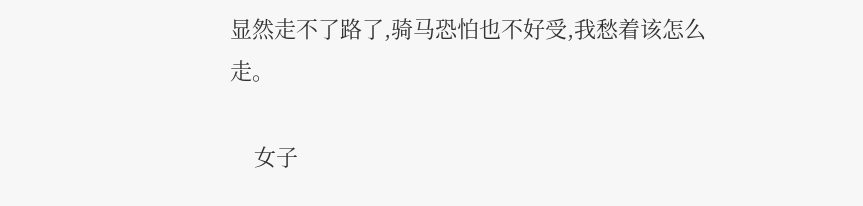显然走不了路了,骑马恐怕也不好受,我愁着该怎么走。

    女子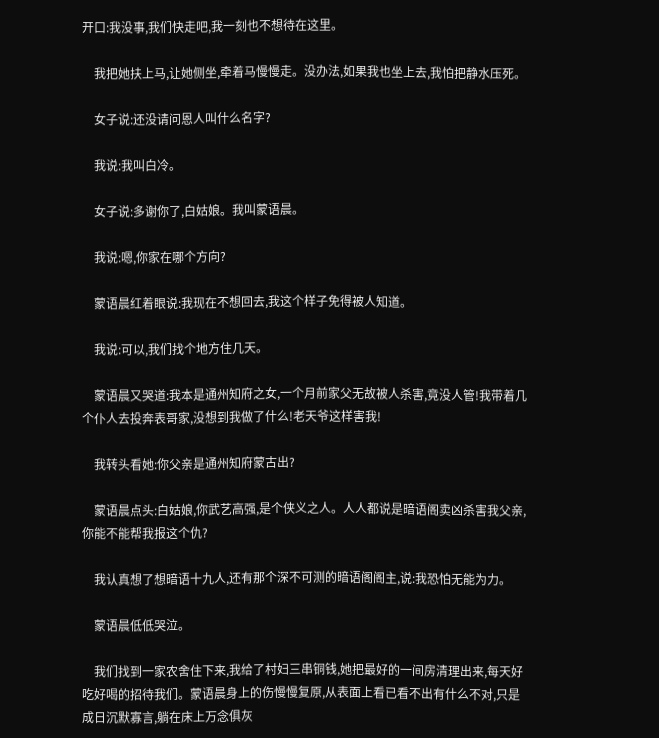开口:我没事,我们快走吧,我一刻也不想待在这里。

    我把她扶上马,让她侧坐,牵着马慢慢走。没办法,如果我也坐上去,我怕把静水压死。

    女子说:还没请问恩人叫什么名字?

    我说:我叫白冷。

    女子说:多谢你了,白姑娘。我叫蒙语晨。

    我说:嗯,你家在哪个方向?

    蒙语晨红着眼说:我现在不想回去,我这个样子免得被人知道。

    我说:可以,我们找个地方住几天。

    蒙语晨又哭道:我本是通州知府之女,一个月前家父无故被人杀害,竟没人管!我带着几个仆人去投奔表哥家,没想到我做了什么!老天爷这样害我!

    我转头看她:你父亲是通州知府蒙古出?

    蒙语晨点头:白姑娘,你武艺高强,是个侠义之人。人人都说是暗语阁卖凶杀害我父亲,你能不能帮我报这个仇?

    我认真想了想暗语十九人,还有那个深不可测的暗语阁阁主,说:我恐怕无能为力。

    蒙语晨低低哭泣。

    我们找到一家农舍住下来,我给了村妇三串铜钱,她把最好的一间房清理出来,每天好吃好喝的招待我们。蒙语晨身上的伤慢慢复原,从表面上看已看不出有什么不对,只是成日沉默寡言,躺在床上万念俱灰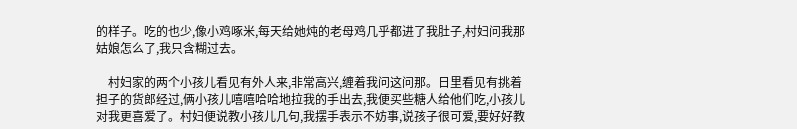的样子。吃的也少,像小鸡啄米,每天给她炖的老母鸡几乎都进了我肚子,村妇问我那姑娘怎么了,我只含糊过去。

    村妇家的两个小孩儿看见有外人来,非常高兴,缠着我问这问那。日里看见有挑着担子的货郎经过,俩小孩儿嘻嘻哈哈地拉我的手出去,我便买些糖人给他们吃,小孩儿对我更喜爱了。村妇便说教小孩儿几句,我摆手表示不妨事,说孩子很可爱,要好好教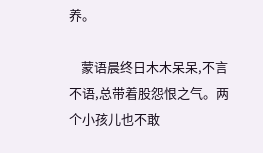养。

    蒙语晨终日木木呆呆,不言不语,总带着股怨恨之气。两个小孩儿也不敢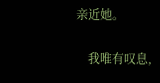亲近她。

    我唯有叹息,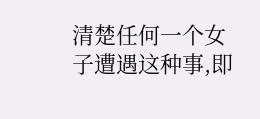清楚任何一个女子遭遇这种事,即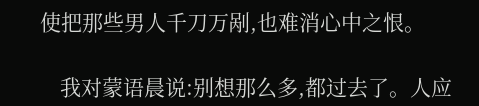使把那些男人千刀万剐,也难消心中之恨。

    我对蒙语晨说:别想那么多,都过去了。人应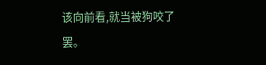该向前看,就当被狗咬了罢。